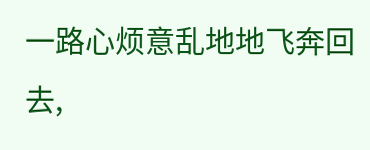一路心烦意乱地地飞奔回去,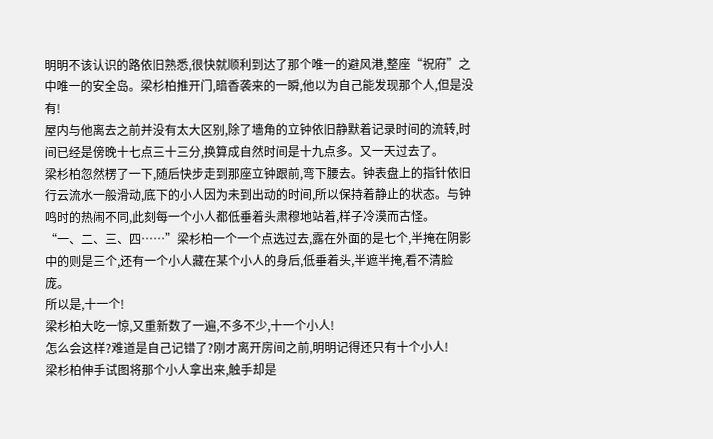明明不该认识的路依旧熟悉,很快就顺利到达了那个唯一的避风港,整座“祝府”之中唯一的安全岛。梁杉柏推开门,暗香袭来的一瞬,他以为自己能发现那个人,但是没有!
屋内与他离去之前并没有太大区别,除了墻角的立钟依旧静默着记录时间的流转,时间已经是傍晚十七点三十三分,换算成自然时间是十九点多。又一天过去了。
梁杉柏忽然楞了一下,随后快步走到那座立钟跟前,弯下腰去。钟表盘上的指针依旧行云流水一般滑动,底下的小人因为未到出动的时间,所以保持着静止的状态。与钟鸣时的热闹不同,此刻每一个小人都低垂着头肃穆地站着,样子冷漠而古怪。
“一、二、三、四……”梁杉柏一个一个点选过去,露在外面的是七个,半掩在阴影中的则是三个,还有一个小人藏在某个小人的身后,低垂着头,半遮半掩,看不清脸庞。
所以是,十一个!
梁杉柏大吃一惊,又重新数了一遍,不多不少,十一个小人!
怎么会这样?难道是自己记错了?刚才离开房间之前,明明记得还只有十个小人!
梁杉柏伸手试图将那个小人拿出来,触手却是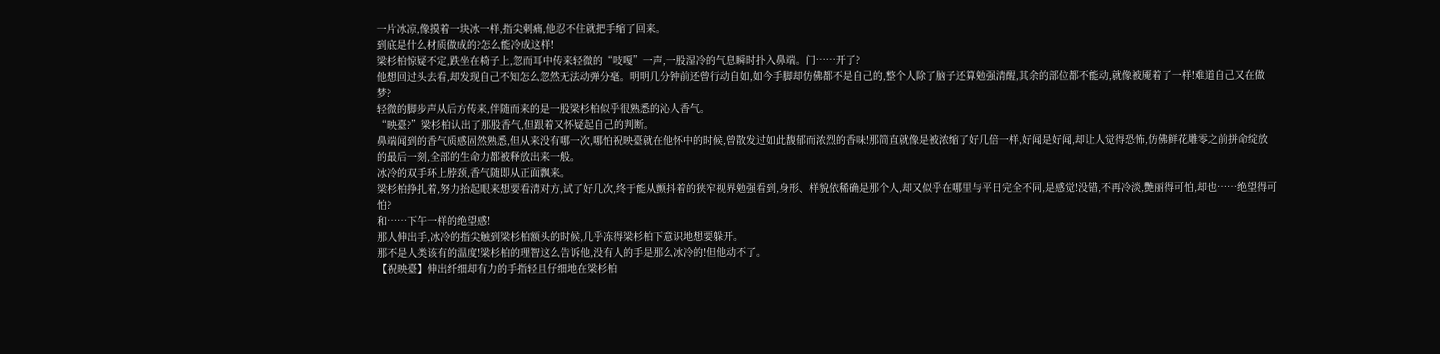一片冰凉,像摸着一块冰一样,指尖刺痛,他忍不住就把手缩了回来。
到底是什么材质做成的?怎么能冷成这样!
梁杉柏惊疑不定,跌坐在椅子上,忽而耳中传来轻微的“吱嘎”一声,一股湿冷的气息瞬时扑入鼻端。门……开了?
他想回过头去看,却发现自己不知怎么忽然无法动弹分毫。明明几分钟前还曾行动自如,如今手脚却仿佛都不是自己的,整个人除了脑子还算勉强清醒,其余的部位都不能动,就像被魇着了一样!难道自己又在做梦?
轻微的脚步声从后方传来,伴随而来的是一股梁杉柏似乎很熟悉的沁人香气。
“映臺?”梁杉柏认出了那股香气,但跟着又怀疑起自己的判断。
鼻端闻到的香气质感固然熟悉,但从来没有哪一次,哪怕祝映臺就在他怀中的时候,曾散发过如此馥郁而浓烈的香味!那简直就像是被浓缩了好几倍一样,好闻是好闻,却让人觉得恐怖,仿佛鲜花雕零之前拼命绽放的最后一刻,全部的生命力都被释放出来一般。
冰冷的双手环上脖颈,香气随即从正面飘来。
梁杉柏挣扎着,努力抬起眼来想要看清对方,试了好几次,终于能从颤抖着的狭窄视界勉强看到,身形、样貌依稀确是那个人,却又似乎在哪里与平日完全不同,是感觉!没错,不再冷淡,艷丽得可怕,却也……绝望得可怕?
和……下午一样的绝望感!
那人伸出手,冰冷的指尖触到梁杉柏额头的时候,几乎冻得梁杉柏下意识地想要躲开。
那不是人类该有的温度!梁杉柏的理智这么告诉他,没有人的手是那么冰冷的!但他动不了。
【祝映臺】伸出纤细却有力的手指轻且仔细地在梁杉柏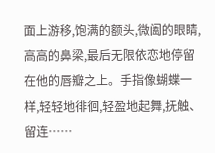面上游移,饱满的额头,微阖的眼睛,高高的鼻梁,最后无限依恋地停留在他的唇瓣之上。手指像蝴蝶一样,轻轻地徘徊,轻盈地起舞,抚触、留连……